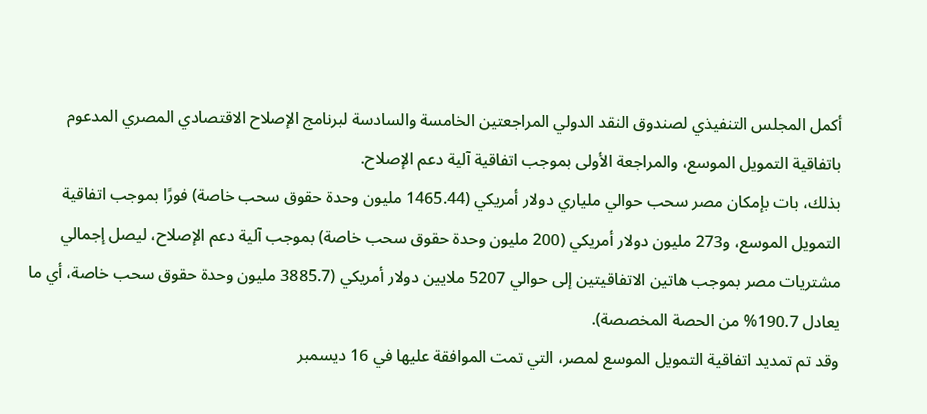أكمل المجلس التنفيذي لصندوق النقد الدولي المراجعتين الخامسة والسادسة لبرنامج الإصلاح الاقتصادي المصري المدعوم باتفاقية التمويل الموسع، والمراجعة الأولى بموجب اتفاقية آلية دعم الإصلاح.
بذلك، بات بإمكان مصر سحب حوالي ملياري دولار أمريكي (1465.44 مليون وحدة حقوق سحب خاصة) فورًا بموجب اتفاقية التمويل الموسع، و273 مليون دولار أمريكي (200 مليون وحدة حقوق سحب خاصة) بموجب آلية دعم الإصلاح، ليصل إجمالي مشتريات مصر بموجب هاتين الاتفاقيتين إلى حوالي 5207 ملايين دولار أمريكي (3885.7 مليون وحدة حقوق سحب خاصة، أي ما يعادل 190.7% من الحصة المخصصة).
وقد تم تمديد اتفاقية التمويل الموسع لمصر، التي تمت الموافقة عليها في 16 ديسمبر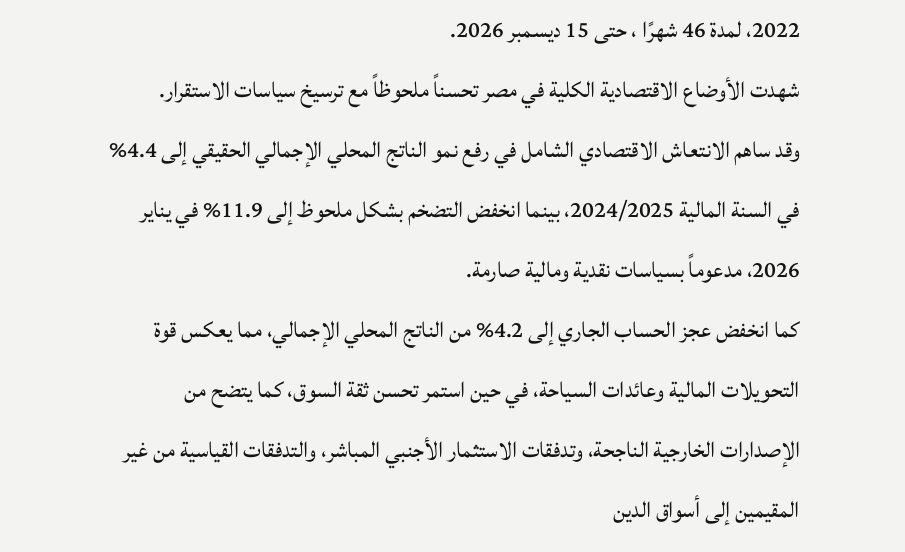2022، لمدة 46 شهرًا ، حتى 15 ديسمبر 2026.
شهدت الأوضاع الاقتصادية الكلية في مصر تحسناً ملحوظاً مع ترسيخ سياسات الاستقرار.
وقد ساهم الانتعاش الاقتصادي الشامل في رفع نمو الناتج المحلي الإجمالي الحقيقي إلى 4.4% في السنة المالية 2024/2025، بينما انخفض التضخم بشكل ملحوظ إلى 11.9% في يناير 2026، مدعوماً بسياسات نقدية ومالية صارمة.
كما انخفض عجز الحساب الجاري إلى 4.2% من الناتج المحلي الإجمالي، مما يعكس قوة التحويلات المالية وعائدات السياحة، في حين استمر تحسن ثقة السوق، كما يتضح من الإصدارات الخارجية الناجحة، وتدفقات الاستثمار الأجنبي المباشر، والتدفقات القياسية من غير المقيمين إلى أسواق الدين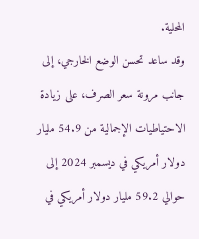المحلية.
وقد ساعد تحسن الوضع الخارجي، إلى جانب مرونة سعر الصرف، على زيادة الاحتياطيات الإجمالية من 54.9 مليار دولار أمريكي في ديسمبر 2024 إلى حوالي 59.2 مليار دولار أمريكي في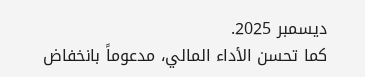ديسمبر 2025.
كما تحسن الأداء المالي، مدعوماً بانخفاض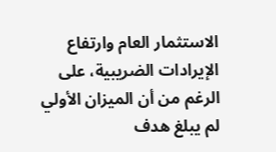الاستثمار العام وارتفاع الإيرادات الضريبية، على الرغم من أن الميزان الأولي لم يبلغ هدف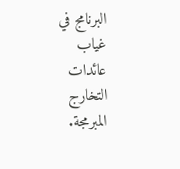البرنامج في غياب عائدات التخارج المبرمجة.